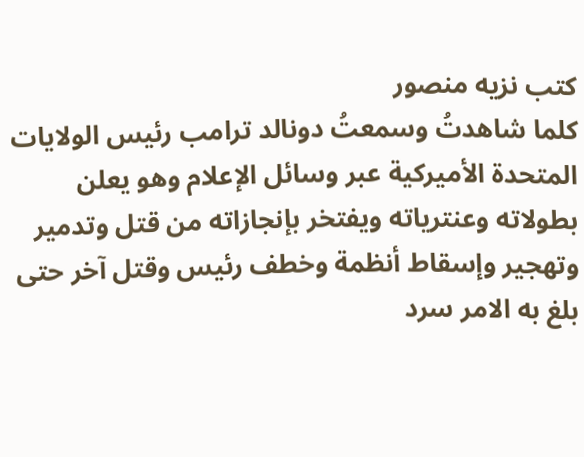كتب نزيه منصور
كلما شاهدتُ وسمعتُ دونالد ترامب رئيس الولايات المتحدة الأميركية عبر وسائل الإعلام وهو يعلن بطولاته وعنترياته ويفتخر بإنجازاته من قتل وتدمير وتهجير وإسقاط أنظمة وخطف رئيس وقتل آخر حتى بلغ به الامر سرد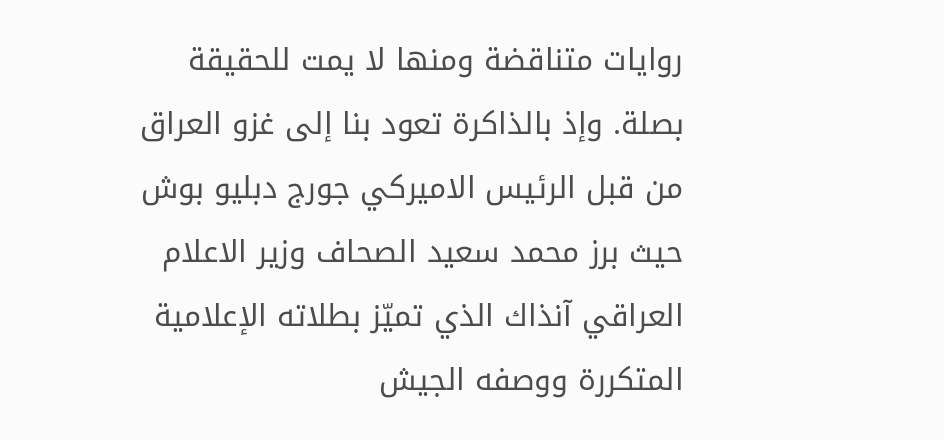روايات متناقضة ومنها لا يمت للحقيقة بصلة. وإذ بالذاكرة تعود بنا إلى غزو العراق من قبل الرئيس الاميركي جورج دبليو بوش حيث برز محمد سعيد الصحاف وزير الاعلام العراقي آنذاك الذي تميّز بطلاته الإعلامية المتكررة ووصفه الجيش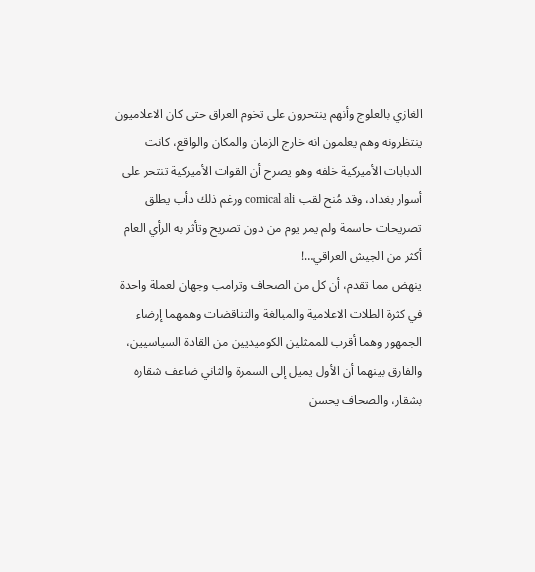الغازي بالعلوج وأنهم ينتحرون على تخوم العراق حتى كان الاعلاميون ينتظرونه وهم يعلمون انه خارج الزمان والمكان والواقع، كانت الدبابات الأميركية خلفه وهو يصرح أن القوات الأميركية تنتحر على أسوار بغداد، وقد مُنح لقب comical ali ورغم ذلك دأب يطلق تصريحات حاسمة ولم يمر يوم من دون تصريح وتأثر به الرأي العام أكثر من الجيش العراقي…!
ينهض مما تقدم، أن كل من الصحاف وترامب وجهان لعملة واحدة في كثرة الطلات الاعلامية والمبالغة والتناقضات وهمهما إرضاء الجمهور وهما أقرب للممثلين الكوميديين من القادة السياسيين، والفارق بينهما أن الأول يميل إلى السمرة والثاني ضاعف شقاره بشقار، والصحاف يحسن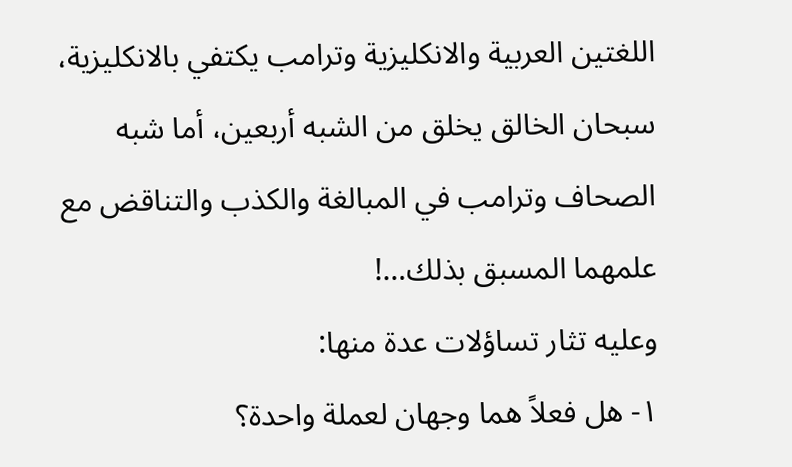اللغتين العربية والانكليزية وترامب يكتفي بالانكليزية، سبحان الخالق يخلق من الشبه أربعين، أما شبه الصحاف وترامب في المبالغة والكذب والتناقض مع علمهما المسبق بذلك…!
وعليه تثار تساؤلات عدة منها:
١- هل فعلاً هما وجهان لعملة واحدة؟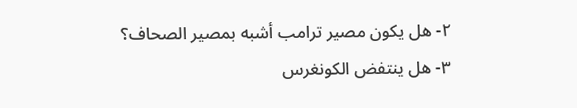٢- هل يكون مصير ترامب أشبه بمصير الصحاف؟
٣- هل ينتفض الكونغرس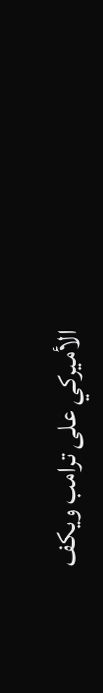الأميركي على ترامب ويكف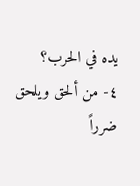يده في الحرب؟
٤- من ألحق ويلحق ضرراً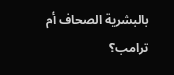بالبشرية الصحاف أم ترامب؟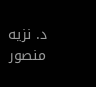د. نزيه منصور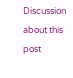Discussion about this post